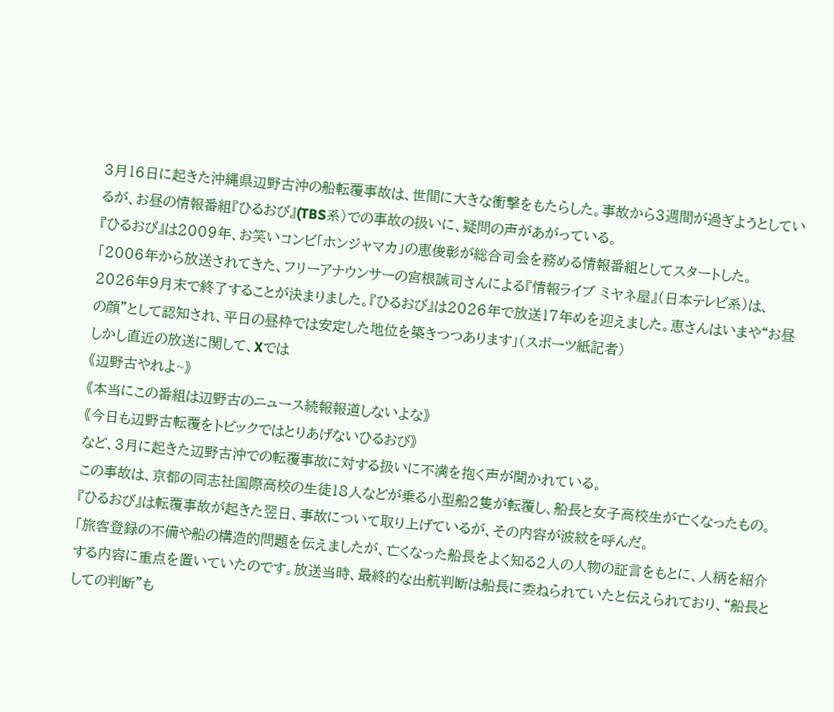3月16日に起きた沖縄県辺野古沖の船転覆事故は、世間に大きな衝撃をもたらした。事故から3週間が過ぎようとしているが、お昼の情報番組『ひるおび』(TBS系)での事故の扱いに、疑問の声があがっている。
『ひるおび』は2009年、お笑いコンビ「ホンジャマカ」の恵俊彰が総合司会を務める情報番組としてスタートした。
「2006年から放送されてきた、フリーアナウンサーの宮根誠司さんによる『情報ライブ ミヤネ屋』(日本テレビ系)は、2026年9月末で終了することが決まりました。『ひるおび』は2026年で放送17年めを迎えました。恵さんはいまや“お昼の顔”として認知され、平日の昼枠では安定した地位を築きつつあります」(スポーツ紙記者)
しかし直近の放送に関して、Xでは
《辺野古やれよ~》
《本当にこの番組は辺野古のニュース続報報道しないよな》
《今日も辺野古転覆をトピックではとりあげないひるおび》
など、3月に起きた辺野古沖での転覆事故に対する扱いに不満を抱く声が聞かれている。
この事故は、京都の同志社国際高校の生徒18人などが乗る小型船2隻が転覆し、船長と女子高校生が亡くなったもの。『ひるおび』は転覆事故が起きた翌日、事故について取り上げているが、その内容が波紋を呼んだ。
「旅客登録の不備や船の構造的問題を伝えましたが、亡くなった船長をよく知る2人の人物の証言をもとに、人柄を紹介する内容に重点を置いていたのです。放送当時、最終的な出航判断は船長に委ねられていたと伝えられており、“船長としての判断”も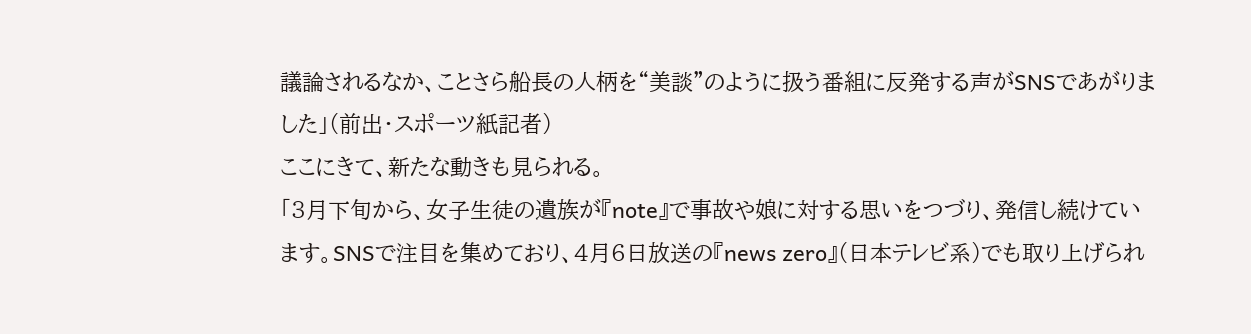議論されるなか、ことさら船長の人柄を“美談”のように扱う番組に反発する声がSNSであがりました」(前出・スポーツ紙記者)
ここにきて、新たな動きも見られる。
「3月下旬から、女子生徒の遺族が『note』で事故や娘に対する思いをつづり、発信し続けています。SNSで注目を集めており、4月6日放送の『news zero』(日本テレビ系)でも取り上げられ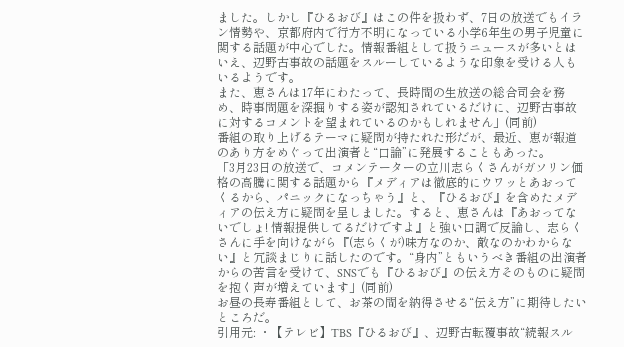ました。しかし『ひるおび』はこの件を扱わず、7日の放送でもイラン情勢や、京都府内で行方不明になっている小学6年生の男子児童に関する話題が中心でした。情報番組として扱うニュースが多いとはいえ、辺野古事故の話題をスルーしているような印象を受ける人もいるようです。
また、恵さんは17年にわたって、長時間の生放送の総合司会を務め、時事問題を深掘りする姿が認知されているだけに、辺野古事故に対するコメントを望まれているのかもしれません」(同前)
番組の取り上げるテーマに疑問が持たれた形だが、最近、恵が報道のあり方をめぐって出演者と“口論”に発展することもあった。
「3月23日の放送で、コメンテーターの立川志らくさんがガソリン価格の高騰に関する話題から『メディアは徹底的にウワッとあおってくるから、パニックになっちゃう』と、『ひるおび』を含めたメディアの伝え方に疑問を呈しました。すると、恵さんは『あおってないでしょ! 情報提供してるだけですよ』と強い口調で反論し、志らくさんに手を向けながら『(志らくが)味方なのか、敵なのかわからない』と冗談まじりに話したのです。“身内”ともいうべき番組の出演者からの苦言を受けて、SNSでも『ひるおび』の伝え方そのものに疑問を抱く声が増えています」(同前)
お昼の長寿番組として、お茶の間を納得させる“伝え方”に期待したいところだ。
引用元: ・【テレビ】TBS『ひるおび』、辺野古転覆事故“続報スル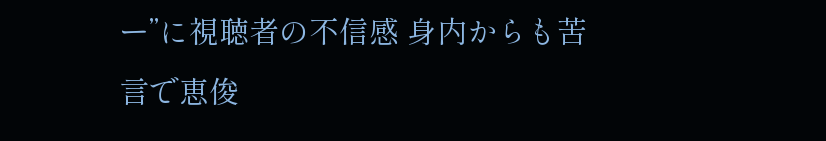ー”に視聴者の不信感 身内からも苦言で恵俊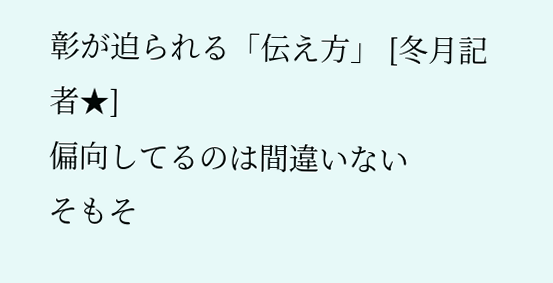彰が迫られる「伝え方」 [冬月記者★]
偏向してるのは間違いない
そもそ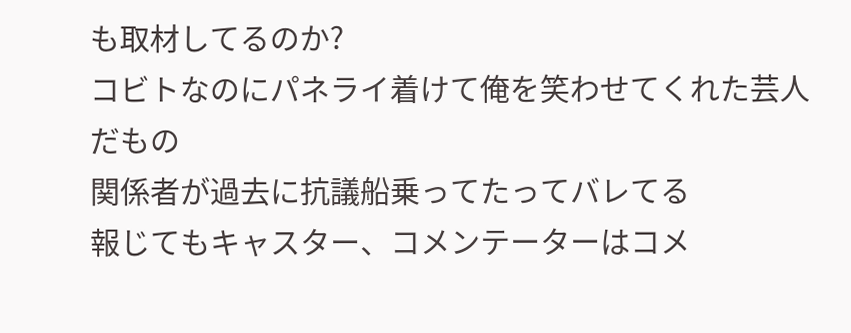も取材してるのか?
コビトなのにパネライ着けて俺を笑わせてくれた芸人だもの
関係者が過去に抗議船乗ってたってバレてる
報じてもキャスター、コメンテーターはコメ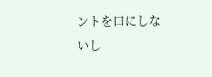ントを口にしないし